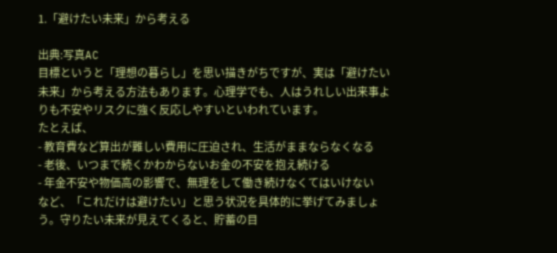1.「避けたい未来」から考える

出典:写真AC
目標というと「理想の暮らし」を思い描きがちですが、実は「避けたい未来」から考える方法もあります。心理学でも、人はうれしい出来事よりも不安やリスクに強く反応しやすいといわれています。
たとえば、
- 教育費など算出が難しい費用に圧迫され、生活がままならなくなる
- 老後、いつまで続くかわからないお金の不安を抱え続ける
- 年金不安や物価高の影響で、無理をして働き続けなくてはいけない
など、「これだけは避けたい」と思う状況を具体的に挙げてみましょう。守りたい未来が見えてくると、貯蓄の目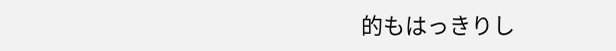的もはっきりし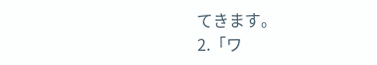てきます。
2.「ワ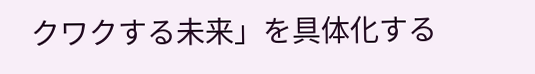クワクする未来」を具体化する